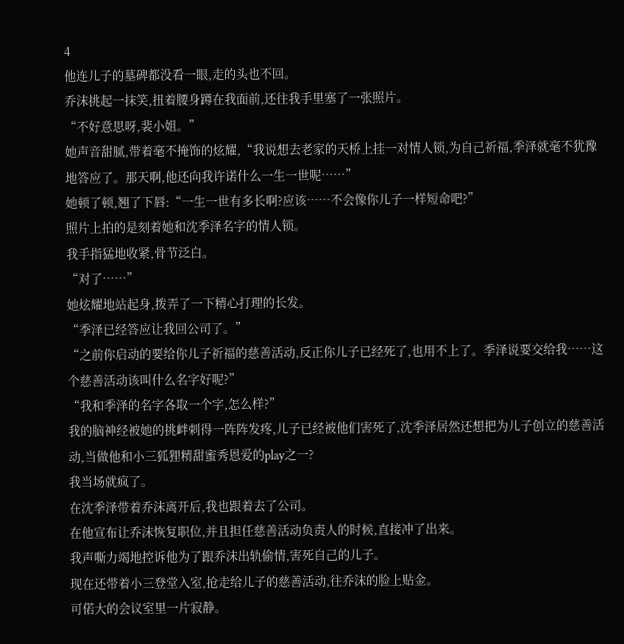4
他连儿子的墓碑都没看一眼,走的头也不回。
乔沫挑起一抹笑,扭着腰身蹲在我面前,还往我手里塞了一张照片。
“不好意思呀,裴小姐。”
她声音甜腻,带着毫不掩饰的炫耀,“我说想去老家的天桥上挂一对情人锁,为自己祈福,季泽就毫不犹豫地答应了。那天啊,他还向我许诺什么一生一世呢……”
她顿了顿,翘了下唇:“一生一世有多长啊?应该……不会像你儿子一样短命吧?”
照片上拍的是刻着她和沈季泽名字的情人锁。
我手指猛地收紧,骨节泛白。
“对了……”
她炫耀地站起身,拨弄了一下精心打理的长发。
“季泽已经答应让我回公司了。”
“之前你启动的要给你儿子祈福的慈善活动,反正你儿子已经死了,也用不上了。季泽说要交给我……这个慈善活动该叫什么名字好呢?”
“我和季泽的名字各取一个字,怎么样?”
我的脑神经被她的挑衅刺得一阵阵发疼,儿子已经被他们害死了,沈季泽居然还想把为儿子创立的慈善活动,当做他和小三狐狸精甜蜜秀恩爱的play之一?
我当场就疯了。
在沈季泽带着乔沫离开后,我也跟着去了公司。
在他宣布让乔沫恢复职位,并且担任慈善活动负责人的时候,直接冲了出来。
我声嘶力竭地控诉他为了跟乔沫出轨偷情,害死自己的儿子。
现在还带着小三登堂入室,抢走给儿子的慈善活动,往乔沫的脸上贴金。
可偌大的会议室里一片寂静。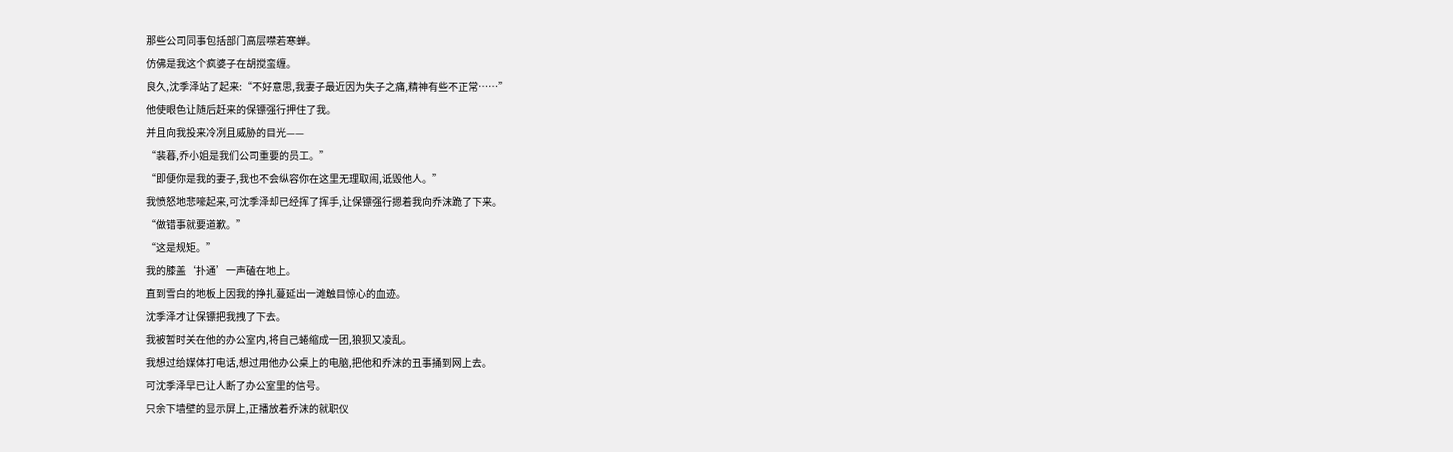那些公司同事包括部门高层噤若寒蝉。
仿佛是我这个疯婆子在胡搅蛮缠。
良久,沈季泽站了起来:“不好意思,我妻子最近因为失子之痛,精神有些不正常……”
他使眼色让随后赶来的保镖强行押住了我。
并且向我投来冷冽且威胁的目光——
“裴暮,乔小姐是我们公司重要的员工。”
“即便你是我的妻子,我也不会纵容你在这里无理取闹,诋毁他人。”
我愤怒地悲嚎起来,可沈季泽却已经挥了挥手,让保镖强行摁着我向乔沫跪了下来。
“做错事就要道歉。”
“这是规矩。”
我的膝盖‘扑通’一声磕在地上。
直到雪白的地板上因我的挣扎蔓延出一滩触目惊心的血迹。
沈季泽才让保镖把我拽了下去。
我被暂时关在他的办公室内,将自己蜷缩成一团,狼狈又凌乱。
我想过给媒体打电话,想过用他办公桌上的电脑,把他和乔沫的丑事捅到网上去。
可沈季泽早已让人断了办公室里的信号。
只余下墙壁的显示屏上,正播放着乔沫的就职仪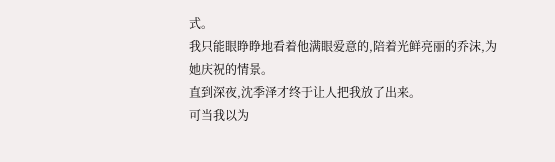式。
我只能眼睁睁地看着他满眼爱意的,陪着光鲜亮丽的乔沫,为她庆祝的情景。
直到深夜,沈季泽才终于让人把我放了出来。
可当我以为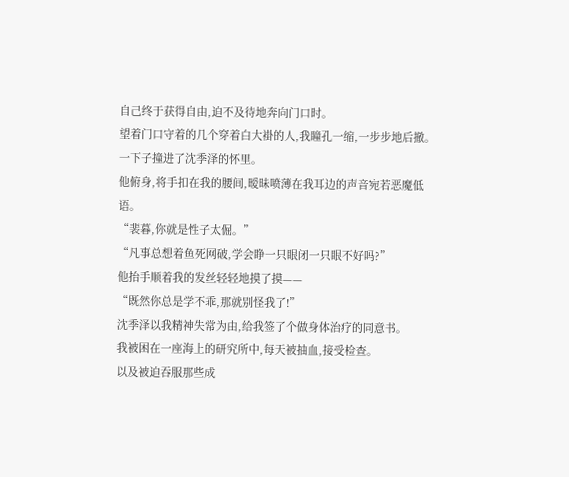自己终于获得自由,迫不及待地奔向门口时。
望着门口守着的几个穿着白大褂的人,我瞳孔一缩,一步步地后撤。
一下子撞进了沈季泽的怀里。
他俯身,将手扣在我的腰间,暧昧喷薄在我耳边的声音宛若恶魔低语。
“裴暮,你就是性子太倔。”
“凡事总想着鱼死网破,学会睁一只眼闭一只眼不好吗?”
他抬手顺着我的发丝轻轻地摸了摸——
“既然你总是学不乖,那就别怪我了!”
沈季泽以我精神失常为由,给我签了个做身体治疗的同意书。
我被困在一座海上的研究所中,每天被抽血,接受检查。
以及被迫吞服那些成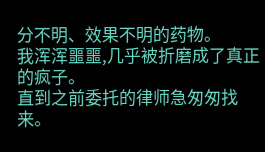分不明、效果不明的药物。
我浑浑噩噩,几乎被折磨成了真正的疯子。
直到之前委托的律师急匆匆找来。